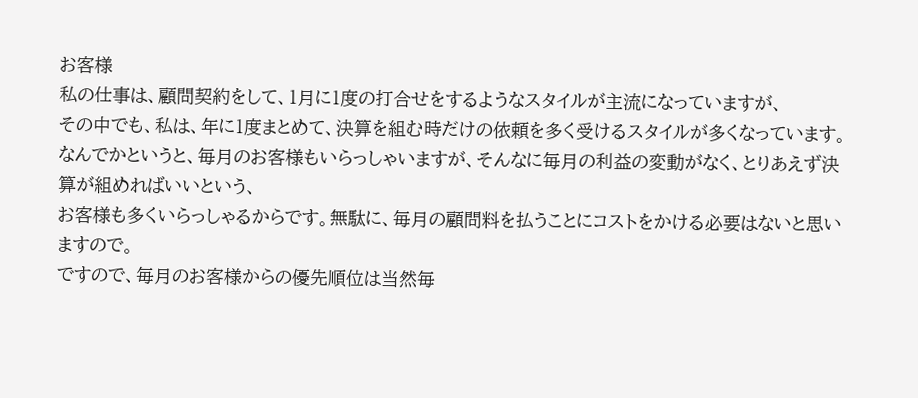お客様
私の仕事は、顧問契約をして、1月に1度の打合せをするようなスタイルが主流になっていますが、
その中でも、私は、年に1度まとめて、決算を組む時だけの依頼を多く受けるスタイルが多くなっています。
なんでかというと、毎月のお客様もいらっしゃいますが、そんなに毎月の利益の変動がなく、とりあえず決算が組めればいいという、
お客様も多くいらっしゃるからです。無駄に、毎月の顧問料を払うことにコストをかける必要はないと思いますので。
ですので、毎月のお客様からの優先順位は当然毎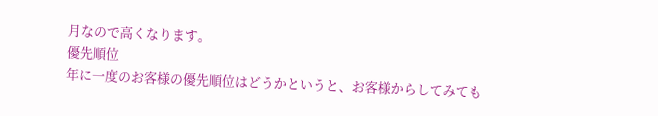月なので高くなります。
優先順位
年に一度のお客様の優先順位はどうかというと、お客様からしてみても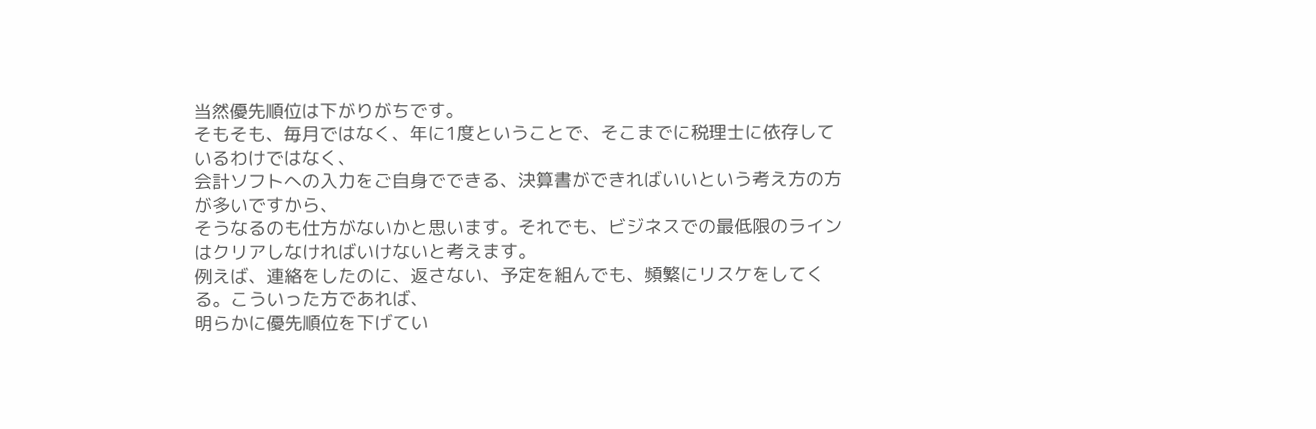当然優先順位は下がりがちです。
そもそも、毎月ではなく、年に1度ということで、そこまでに税理士に依存しているわけではなく、
会計ソフトへの入力をご自身でできる、決算書ができればいいという考え方の方が多いですから、
そうなるのも仕方がないかと思います。それでも、ビジネスでの最低限のラインはクリアしなければいけないと考えます。
例えば、連絡をしたのに、返さない、予定を組んでも、頻繁にリスケをしてくる。こういった方であれば、
明らかに優先順位を下げてい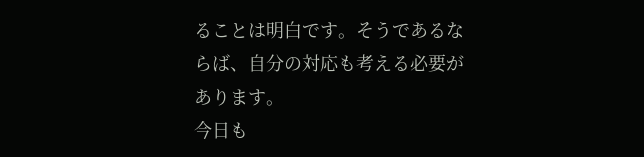ることは明白です。そうであるならば、自分の対応も考える必要があります。
今日も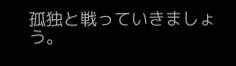孤独と戦っていきましょう。